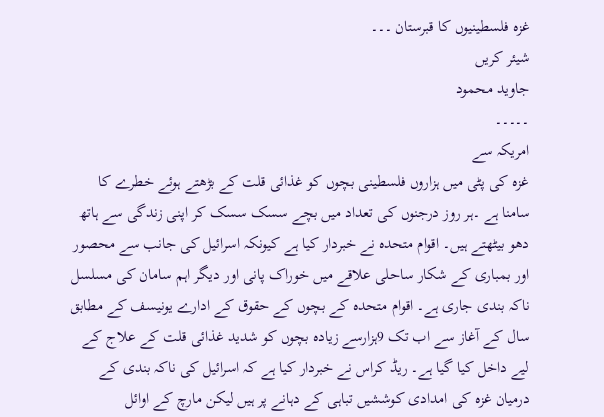غزہ فلسطینیوں کا قبرستان ۔۔۔
شیئر کریں
جاوید محمود
۔۔۔۔۔
امریکہ سے
غزہ کی پٹی میں ہزاروں فلسطینی بچوں کو غذائی قلت کے بڑھتے ہوئے خطرے کا سامنا ہے ۔ہر روز درجنوں کی تعداد میں بچے سسک سسک کر اپنی زندگی سے ہاتھ دھو بیٹھتے ہیں۔ اقوام متحدہ نے خبردار کیا ہے کیونکہ اسرائیل کی جانب سے محصور اور بمباری کے شکار ساحلی علاقے میں خوراک پانی اور دیگر اہم سامان کی مسلسل ناکہ بندی جاری ہے۔ اقوام متحدہ کے بچوں کے حقوق کے ادارے یونیسف کے مطابق سال کے آغاز سے اب تک 9ہزارسے زیادہ بچوں کو شدید غذائی قلت کے علاج کے لیے داخل کیا گیا ہے۔ ریڈ کراس نے خبردار کیا ہے کہ اسرائیل کی ناکہ بندی کے درمیان غزہ کی امدادی کوششیں تباہی کے دہانے پر ہیں لیکن مارچ کے اوائل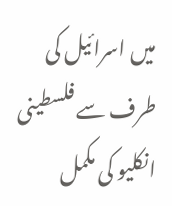میں اسرائیل کی طرف سے فلسطینی انکلیو کی مکمل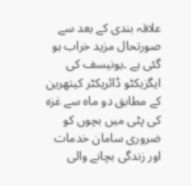علاقہ بندی کے بعد سے صورتحال مزید خراب ہو گئی ہے ۔یونیسف کی ایگزیکٹو ڈائریکٹر کیتھرین کے مطابق دو ماہ سے غزہ کی پٹی میں بچوں کو ضروری سامان خدمات اور زندگی بچانے والی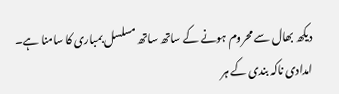دیکھ بھال سے محروم ہونے کے ساتھ ساتھ مسلسل بمباری کا سامنا ہے۔ امدادی ناکہ بندی کے ہر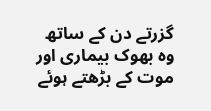گزرتے دن کے ساتھ وہ بھوک بیماری اور موت کے بڑھتے ہوئے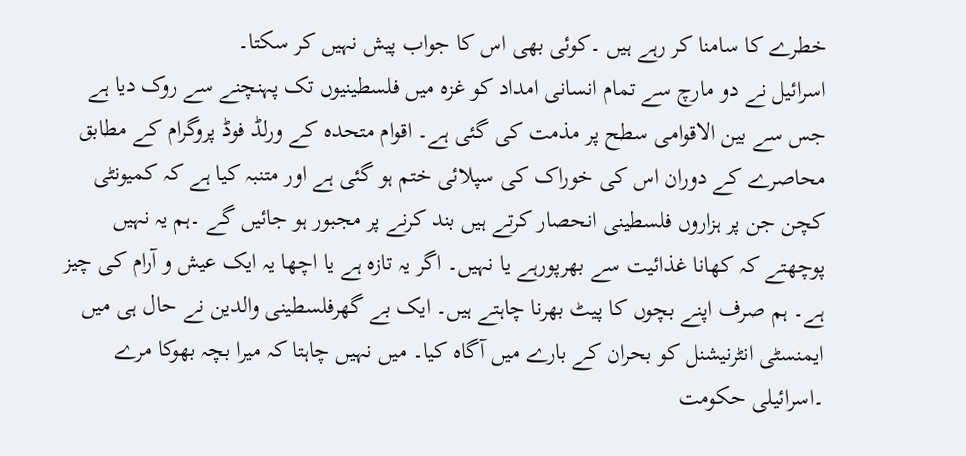خطرے کا سامنا کر رہے ہیں ۔کوئی بھی اس کا جواب پیش نہیں کر سکتا۔
اسرائیل نے دو مارچ سے تمام انسانی امداد کو غزہ میں فلسطینیوں تک پہنچنے سے روک دیا ہے جس سے بین الاقوامی سطح پر مذمت کی گئی ہے۔ اقوام متحدہ کے ورلڈ فوڈ پروگرام کے مطابق محاصرے کے دوران اس کی خوراک کی سپلائی ختم ہو گئی ہے اور متنبہ کیا ہے کہ کمیونٹی کچن جن پر ہزاروں فلسطینی انحصار کرتے ہیں بند کرنے پر مجبور ہو جائیں گے ۔ہم یہ نہیں پوچھتے کہ کھانا غذائیت سے بھرپورہے یا نہیں۔ اگر یہ تازہ ہے یا اچھا یہ ایک عیش و آرام کی چیز ہے۔ ہم صرف اپنے بچوں کا پیٹ بھرنا چاہتے ہیں۔ ایک بے گھرفلسطینی والدین نے حال ہی میں ایمنسٹی انٹرنیشنل کو بحران کے بارے میں آگاہ کیا۔ میں نہیں چاہتا کہ میرا بچہ بھوکا مرے ۔اسرائیلی حکومت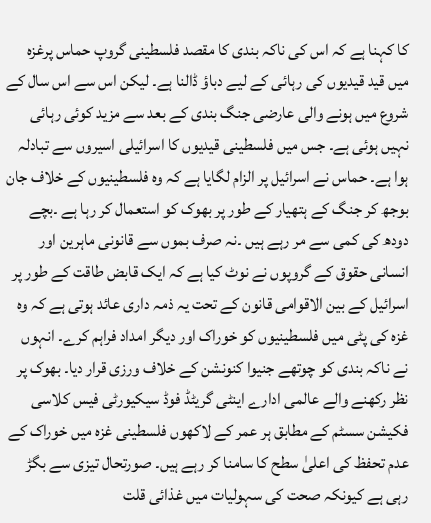کا کہنا ہے کہ اس کی ناکہ بندی کا مقصد فلسطینی گروپ حماس پرغزہ میں قید قیدیوں کی رہائی کے لیے دباؤ ڈالنا ہے۔ لیکن اس سے اس سال کے شروع میں ہونے والی عارضی جنگ بندی کے بعد سے مزید کوئی رہائی نہیں ہوئی ہے۔ جس میں فلسطینی قیدیوں کا اسرائیلی اسیروں سے تبادلہ ہوا ہے۔ حماس نے اسرائیل پر الزام لگایا ہے کہ وہ فلسطینیوں کے خلاف جان بوجھ کر جنگ کے ہتھیار کے طور پر بھوک کو استعمال کر رہا ہے ۔بچے دودھ کی کمی سے مر رہے ہیں ۔نہ صرف بموں سے قانونی ماہرین اور انسانی حقوق کے گروپوں نے نوٹ کیا ہے کہ ایک قابض طاقت کے طور پر اسرائیل کے بین الاقوامی قانون کے تحت یہ ذمہ داری عائد ہوتی ہے کہ وہ غزہ کی پٹی میں فلسطینیوں کو خوراک اور دیگر امداد فراہم کرے۔ انہوں نے ناکہ بندی کو چوتھے جنیوا کنونشن کے خلاف ورزی قرار دیا۔ بھوک پر نظر رکھنے والے عالمی ادارے اینٹی گریٹڈ فوڈ سیکیورٹی فیس کلاسی فکیشن سسٹم کے مطابق ہر عمر کے لاکھوں فلسطینی غزہ میں خوراک کے عدم تحفظ کی اعلیٰ سطح کا سامنا کر رہے ہیں۔ صورتحال تیزی سے بگڑ رہی ہے کیونکہ صحت کی سہولیات میں غذائی قلت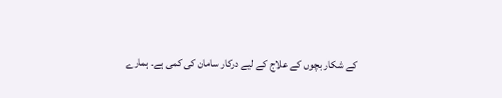کے شکار بچوں کے علاج کے لیے درکار سامان کی کمی ہے۔ ہمارے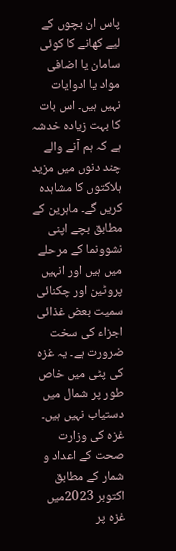پاس ان بچوں کے لیے کھانے کا کوئی سامان یا اضافی مواد یا ادوایات نہیں ہیں۔ اس بات کا بہت زیادہ خدشہ ہے کہ ہم آنے والے چند دنوں میں مزید ہلاکتوں کا مشاہدہ کریں گے۔ ماہرین کے مطابق بچے اپنی نشوونما کے مرحلے میں ہیں اور انہیں پروٹین اور چکنائی سمیت بعض غذائی اجزاء کی سخت ضرورت ہے۔ یہ غزہ کی پٹی میں خاص طور پر شمال میں دستیاب نہیں ہیں۔ غزہ کی وزارت صحت کے اعداد و شمار کے مطابق اکتوبر 2023میں غزہ پر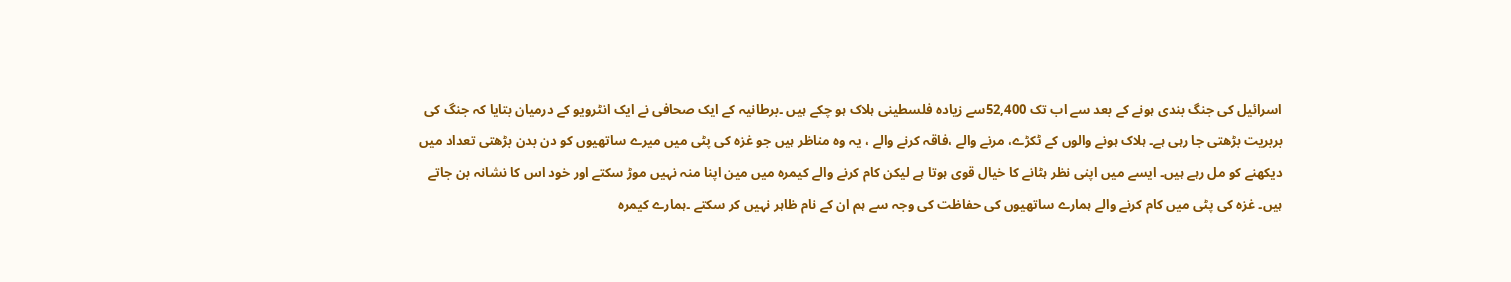اسرائیل کی جنگ بندی ہونے کے بعد سے اب تک 52,400سے زیادہ فلسطینی ہلاک ہو چکے ہیں ۔برطانیہ کے ایک صحافی نے ایک انٹرویو کے درمیان بتایا کہ جنگ کی بربریت بڑھتی جا رہی ہے۔ ہلاک ہونے والوں کے ٹکڑے، مرنے والے ،فاقہ کرنے والے ، یہ وہ مناظر ہیں جو غزہ کی پٹی میں میرے ساتھیوں کو دن بدن بڑھتی تعداد میں دیکھنے کو مل رہے ہیں۔ ایسے میں اپنی نظر ہٹانے کا خیال قوی ہوتا ہے لیکن کام کرنے والے کیمرہ میں مین اپنا منہ نہیں موڑ سکتے اور خود اس کا نشانہ بن جاتے ہیں۔ غزہ کی پٹی میں کام کرنے والے ہمارے ساتھیوں کی حفاظت کی وجہ سے ہم ان کے نام ظاہر نہیں کر سکتے ۔ہمارے کیمرہ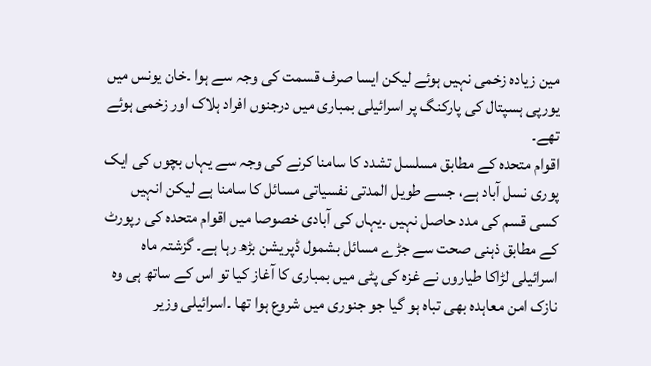مین زیادہ زخمی نہیں ہوئے لیکن ایسا صرف قسمت کی وجہ سے ہوا ۔خان یونس میں یورپی ہسپتال کی پارکنگ پر اسرائیلی بمباری میں درجنوں افراد ہلاک اور زخمی ہوئے تھے۔
اقوام متحدہ کے مطابق مسلسل تشدد کا سامنا کرنے کی وجہ سے یہاں بچوں کی ایک پوری نسل آباد ہے، جسے طویل المدتی نفسیاتی مسائل کا سامنا ہے لیکن انہیں کسی قسم کی مدد حاصل نہیں ۔یہاں کی آبادی خصوصا میں اقوام متحدہ کی رپورٹ کے مطابق ذہنی صحت سے جڑے مسائل بشمول ڈپریشن بڑھ رہا ہے۔ گزشتہ ماہ اسرائیلی لڑاکا طیاروں نے غزہ کی پٹی میں بمباری کا آغاز کیا تو اس کے ساتھ ہی وہ نازک امن معاہدہ بھی تباہ ہو گیا جو جنوری میں شروع ہوا تھا ۔اسرائیلی وزیر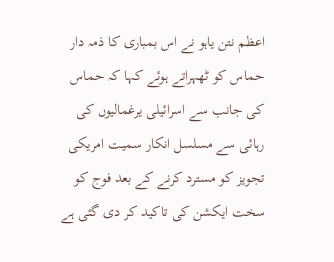اعظم نتن یاہو نے اس بمباری کا ذمہ دار حماس کو ٹھہراتے ہوئے کہا کہ حماس کی جانب سے اسرائیلی یرغمالیوں کی رہائی سے مسلسل انکار سمیت امریکی تجویز کو مسترد کرنے کے بعد فوج کو سخت ایکشن کی تاکید کر دی گئی ہے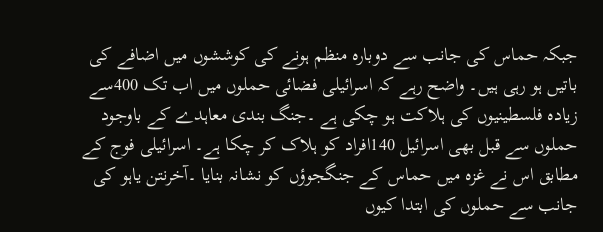جبکہ حماس کی جانب سے دوبارہ منظم ہونے کی کوششوں میں اضافے کی باتیں ہو رہی ہیں۔ واضح رہے کہ اسرائیلی فضائی حملوں میں اب تک 400سے زیادہ فلسطینیوں کی ہلاکت ہو چکی ہے ۔جنگ بندی معاہدے کے باوجود حملوں سے قبل بھی اسرائیل 140افراد کو ہلاک کر چکا ہے۔ اسرائیلی فوج کے مطابق اس نے غزہ میں حماس کے جنگجوؤں کو نشانہ بنایا ۔آخرنتن یاہو کی جانب سے حملوں کی ابتدا کیوں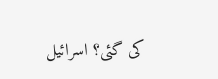کی گئی؟ اسرائیل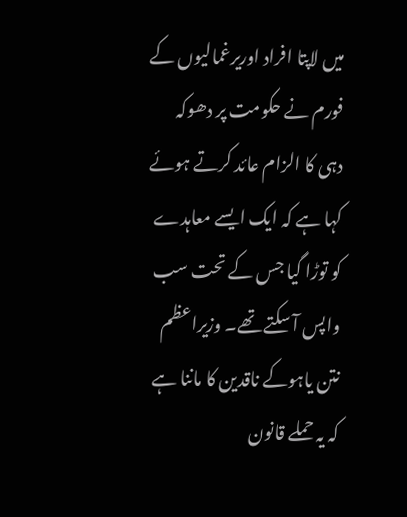میں لاپتا افراد اوریرغمالیوں کے فورم نے حکومت پر دھوکہ دہی کا الزام عائد کرتے ہوئے کہا ہے کہ ایک ایسے معاہدے کو توڑا گیا جس کے تحت سب واپس آ سکتے تھے۔ وزیراعظم نتن یاہوکے ناقدین کا ماننا ہے کہ یہ حملے قانون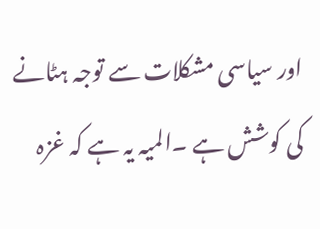اور سیاسی مشکلات سے توجہ ہٹانے کی کوشش ہے ۔المیہ یہ ہے کہ غزہ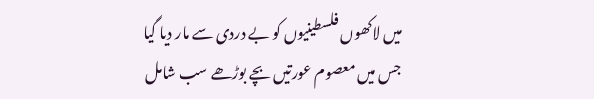میں لاکھوں فلسطینیوں کو بے دردی سے مار دیا گیا جس میں معصوم عورتیں بچے بوڑھے سب شامل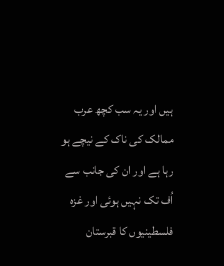ہیں اور یہ سب کچھ عرب ممالک کی ناک کے نیچے ہو رہا ہے اور ان کی جانب سے اُف تک نہیں ہوئی اور غزہ فلسطینیوں کا قبرستان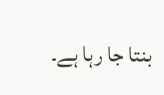بنتا جا رہا ہے۔